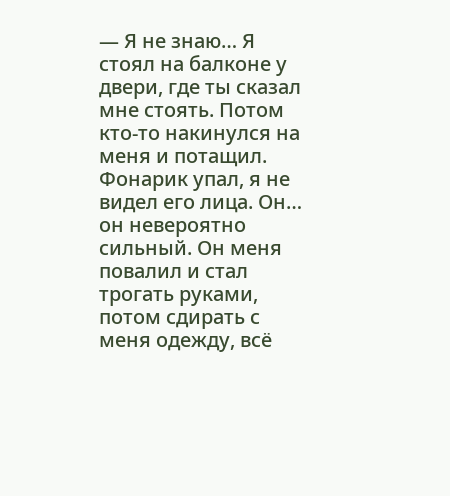— Я не знаю… Я стоял на балконе у двери, где ты сказал мне стоять. Потом кто-то накинулся на меня и потащил. Фонарик упал, я не видел его лица. Он… он невероятно сильный. Он меня повалил и стал трогать руками, потом сдирать с меня одежду, всё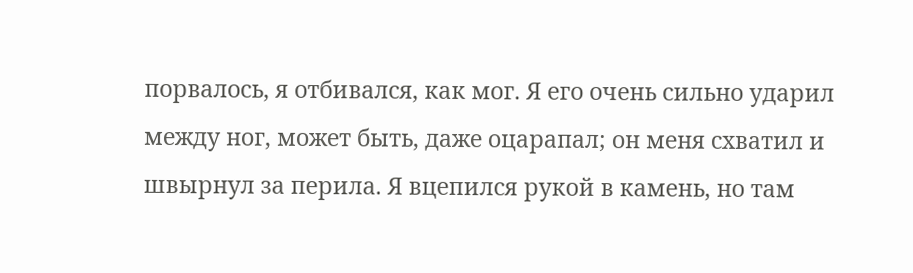порвалось, я отбивался, как мог. Я его очень сильно ударил между ног, может быть, даже оцарапал; он меня схватил и швырнул за перила. Я вцепился рукой в камень, но там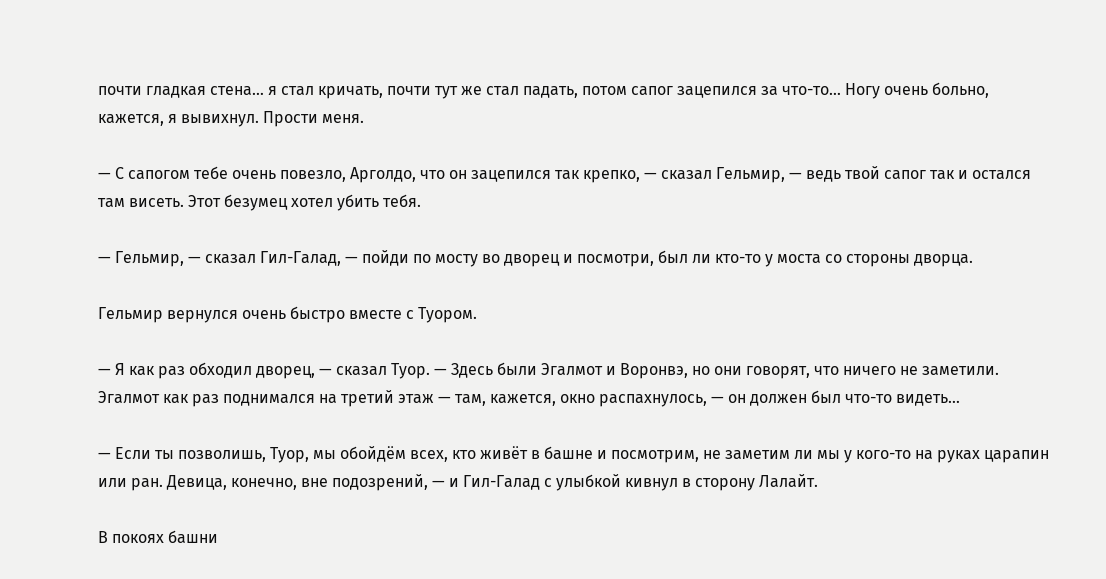почти гладкая стена… я стал кричать, почти тут же стал падать, потом сапог зацепился за что-то… Ногу очень больно, кажется, я вывихнул. Прости меня.

— С сапогом тебе очень повезло, Арголдо, что он зацепился так крепко, — сказал Гельмир, — ведь твой сапог так и остался там висеть. Этот безумец хотел убить тебя.

— Гельмир, — сказал Гил-Галад, — пойди по мосту во дворец и посмотри, был ли кто-то у моста со стороны дворца.

Гельмир вернулся очень быстро вместе с Туором.

— Я как раз обходил дворец, — сказал Туор. — Здесь были Эгалмот и Воронвэ, но они говорят, что ничего не заметили. Эгалмот как раз поднимался на третий этаж — там, кажется, окно распахнулось, — он должен был что-то видеть…

— Если ты позволишь, Туор, мы обойдём всех, кто живёт в башне и посмотрим, не заметим ли мы у кого-то на руках царапин или ран. Девица, конечно, вне подозрений, — и Гил-Галад с улыбкой кивнул в сторону Лалайт.

В покоях башни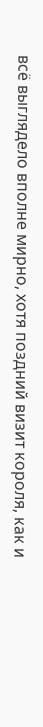всё выглядело вполне мирно, хотя поздний визит короля, как и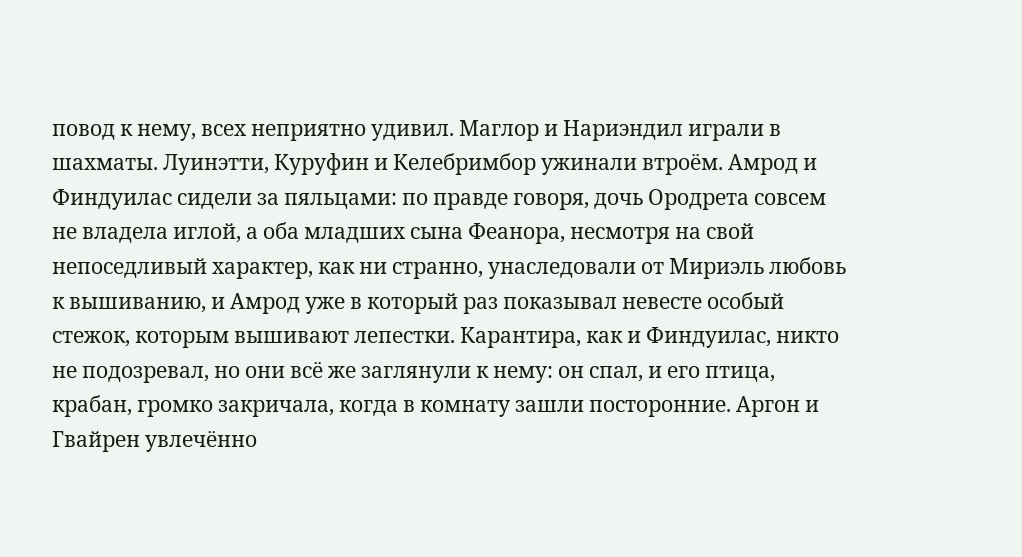повод к нему, всех неприятно удивил. Маглор и Нариэндил играли в шахматы. Луинэтти, Куруфин и Келебримбор ужинали втроём. Амрод и Финдуилас сидели за пяльцами: по правде говоря, дочь Ородрета совсем не владела иглой, а оба младших сына Феанора, несмотря на свой непоседливый характер, как ни странно, унаследовали от Мириэль любовь к вышиванию, и Амрод уже в который раз показывал невесте особый стежок, которым вышивают лепестки. Карантира, как и Финдуилас, никто не подозревал, но они всё же заглянули к нему: он спал, и его птица, крабан, громко закричала, когда в комнату зашли посторонние. Аргон и Гвайрен увлечённо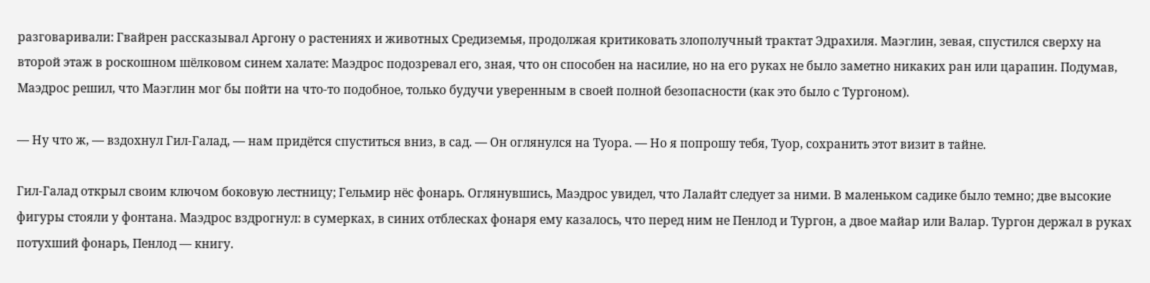разговаривали: Гвайрен рассказывал Аргону о растениях и животных Средиземья, продолжая критиковать злополучный трактат Эдрахиля. Маэглин, зевая, спустился сверху на второй этаж в роскошном шёлковом синем халате: Маэдрос подозревал его, зная, что он способен на насилие, но на его руках не было заметно никаких ран или царапин. Подумав, Маэдрос решил, что Маэглин мог бы пойти на что-то подобное, только будучи уверенным в своей полной безопасности (как это было с Тургоном).

— Ну что ж, — вздохнул Гил-Галад, — нам придётся спуститься вниз, в сад. — Он оглянулся на Туора. — Но я попрошу тебя, Туор, сохранить этот визит в тайне.

Гил-Галад открыл своим ключом боковую лестницу; Гельмир нёс фонарь. Оглянувшись, Маэдрос увидел, что Лалайт следует за ними. В маленьком садике было темно; две высокие фигуры стояли у фонтана. Маэдрос вздрогнул: в сумерках, в синих отблесках фонаря ему казалось, что перед ним не Пенлод и Тургон, а двое майар или Валар. Тургон держал в руках потухший фонарь, Пенлод — книгу.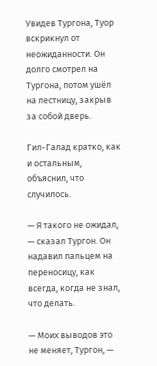Увидев Тургона, Туор вскрикнул от неожиданности. Он долго смотрел на Тургона, потом ушёл на лестницу, закрыв за собой дверь.

Гил-Галад кратко, как и остальным, объяснил, что случилось.

— Я такого не ожидал, — сказал Тургон. Он надавил пальцем на переносицу, как всегда, когда не знал, что делать.

— Моих выводов это не меняет, Тургон, —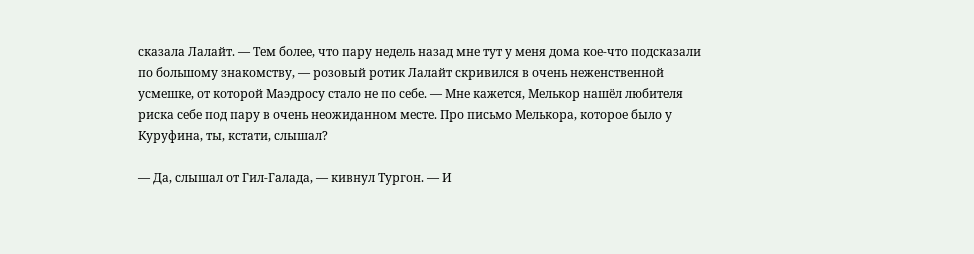сказала Лалайт. — Тем более, что пару недель назад мне тут у меня дома кое-что подсказали по большому знакомству, — розовый ротик Лалайт скривился в очень неженственной усмешке, от которой Маэдросу стало не по себе. — Мне кажется, Мелькор нашёл любителя риска себе под пару в очень неожиданном месте. Про письмо Мелькора, которое было у Куруфина, ты, кстати, слышал?

— Да, слышал от Гил-Галада, — кивнул Тургон. — И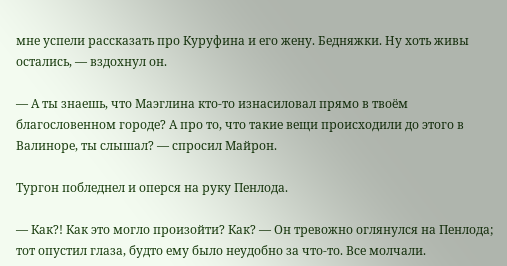мне успели рассказать про Куруфина и его жену. Бедняжки. Ну хоть живы остались, — вздохнул он.

— А ты знаешь, что Маэглина кто-то изнасиловал прямо в твоём благословенном городе? А про то, что такие вещи происходили до этого в Валиноре, ты слышал? — спросил Майрон.

Тургон побледнел и оперся на руку Пенлода.

— Как?! Как это могло произойти? Как? — Он тревожно оглянулся на Пенлода; тот опустил глаза, будто ему было неудобно за что-то. Все молчали.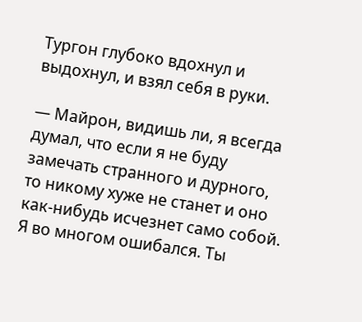Тургон глубоко вдохнул и выдохнул, и взял себя в руки.

— Майрон, видишь ли, я всегда думал, что если я не буду замечать странного и дурного, то никому хуже не станет и оно как-нибудь исчезнет само собой. Я во многом ошибался. Ты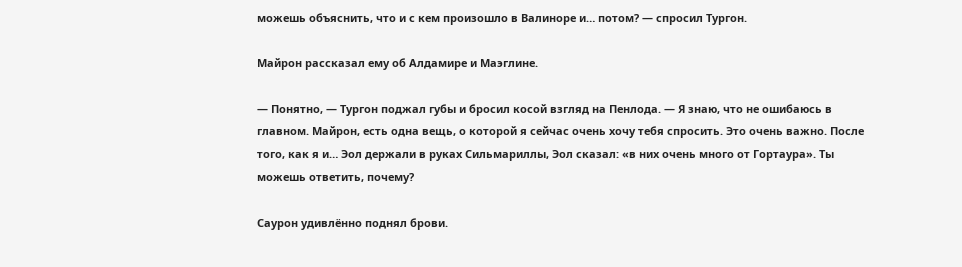можешь объяснить, что и с кем произошло в Валиноре и… потом? — спросил Тургон.

Майрон рассказал ему об Алдамире и Маэглине.

— Понятно, — Тургон поджал губы и бросил косой взгляд на Пенлода. — Я знаю, что не ошибаюсь в главном. Майрон, есть одна вещь, о которой я сейчас очень хочу тебя спросить. Это очень важно. После того, как я и… Эол держали в руках Сильмариллы, Эол сказал: «в них очень много от Гортаура». Ты можешь ответить, почему?

Саурон удивлённо поднял брови.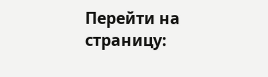Перейти на страницу: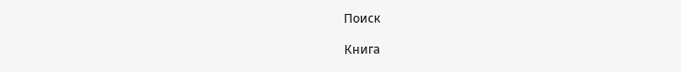Поиск

Книга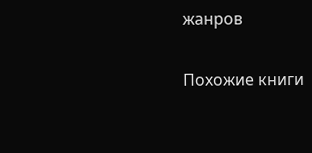жанров

Похожие книги